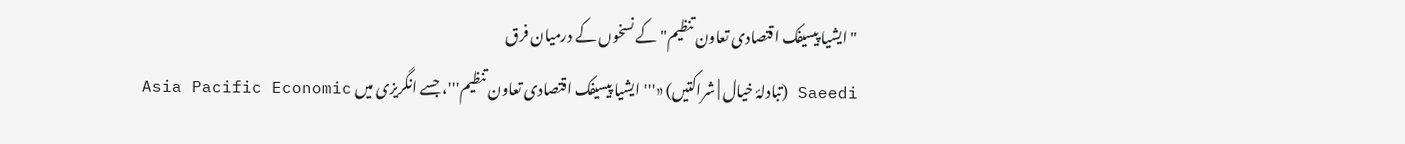"ایشیا پیسیفک اقتصادی تعاون تنظیم" کے نسخوں کے درمیان فرق
Saeedi (تبادلۂ خیال | شراکتیں) «'''ایشیا پیسیفک اقتصادی تعاون تنظیم'''، جسے انگریزی میں Asia Pacific Economic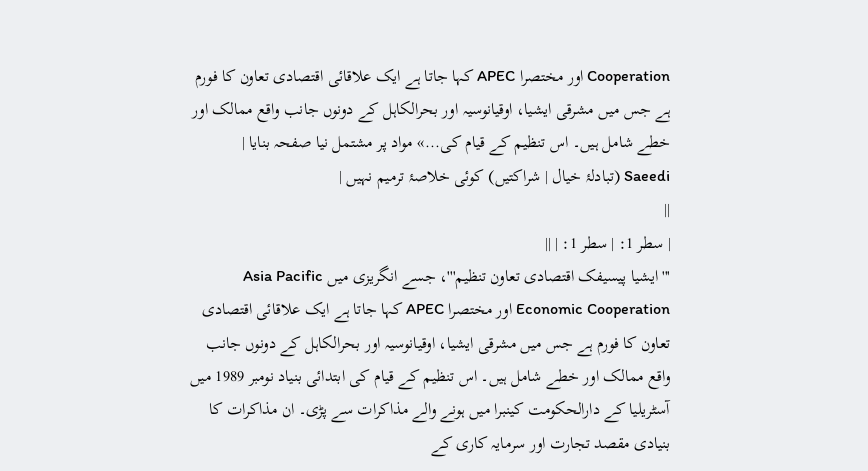Cooperation اور مختصرا APEC کہا جاتا ہے ایک علاقائی اقتصادی تعاون کا فورم ہے جس میں مشرقی ایشیا، اوقیانوسیہ اور بحرالکاہل کے دونوں جانب واقع ممالک اور خطے شامل ہیں۔ اس تنظیم کے قیام کی...» مواد پر مشتمل نیا صفحہ بنایا |
Saeedi (تبادلۂ خیال | شراکتیں) کوئی خلاصۂ ترمیم نہیں |
||
| سطر 1: | سطر 1: | ||
'''ایشیا پیسیفک اقتصادی تعاون تنظیم'''، جسے انگریزی میں Asia Pacific Economic Cooperation اور مختصرا APEC کہا جاتا ہے ایک علاقائی اقتصادی تعاون کا فورم ہے جس میں مشرقی ایشیا، اوقیانوسیہ اور بحرالکاہل کے دونوں جانب واقع ممالک اور خطے شامل ہیں۔ اس تنظیم کے قیام کی ابتدائی بنیاد نومبر 1989 میں آسٹریلیا کے دارالحکومت کینبرا میں ہونے والے مذاکرات سے پڑی۔ ان مذاکرات کا بنیادی مقصد تجارت اور سرمایہ کاری کے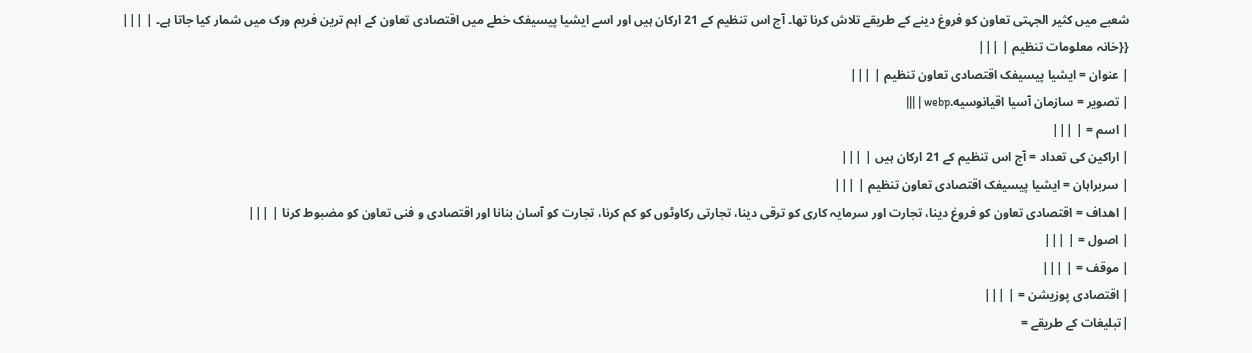شعبے میں کثیر الجہتی تعاون کو فروغ دینے کے طریقے تلاش کرنا تھا۔ آج اس تنظیم کے 21 ارکان ہیں اور اسے ایشیا پیسیفک خطے میں اقتصادی تعاون کے اہم ترین فریم ورک میں شمار کیا جاتا ہے۔ | |||
{{خانہ معلومات تنظیم | |||
| عنوان = ایشیا پیسیفک اقتصادی تعاون تنظیم | |||
| تصویر = سازمان آسیا اقیانوسیه.webp | |||
| اسم = | |||
| اراکین کی تعداد = آج اس تنظیم کے 21 ارکان ہیں | |||
| سربراہان = ایشیا پیسیفک اقتصادی تعاون تنظیم | |||
| اهداف = اقتصادی تعاون کو فروغ دینا، تجارت اور سرمایہ کاری کو ترقی دینا، تجارتی رکاوٹوں کو کم کرنا، تجارت کو آسان بنانا اور اقتصادی و فنی تعاون کو مضبوط کرنا | |||
| اصول = | |||
| موقف = | |||
| اقتصادی پوزیشن = | |||
|تبلیغات کے طریقے =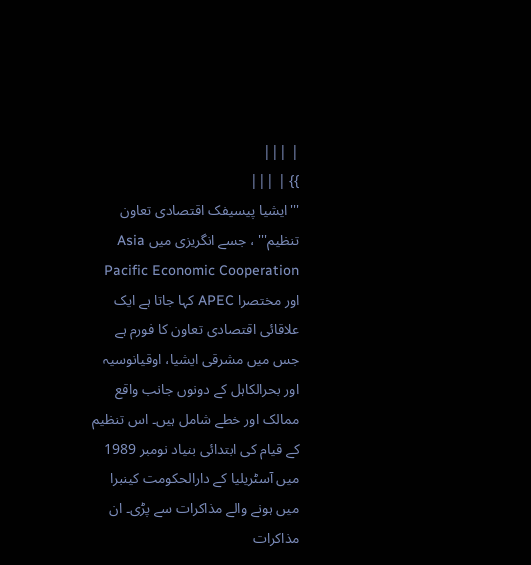| |||
}} | |||
'''ایشیا پیسیفک اقتصادی تعاون تنظیم''' ، جسے انگریزی میں Asia Pacific Economic Cooperation اور مختصرا APEC کہا جاتا ہے ایک علاقائی اقتصادی تعاون کا فورم ہے جس میں مشرقی ایشیا، اوقیانوسیہ اور بحرالکاہل کے دونوں جانب واقع ممالک اور خطے شامل ہیں۔ اس تنظیم کے قیام کی ابتدائی بنیاد نومبر 1989 میں آسٹریلیا کے دارالحکومت کینبرا میں ہونے والے مذاکرات سے پڑی۔ ان مذاکرات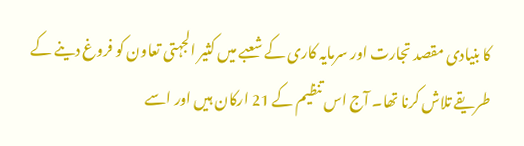کا بنیادی مقصد تجارت اور سرمایہ کاری کے شعبے میں کثیر الجہتی تعاون کو فروغ دینے کے طریقے تلاش کرنا تھا۔ آج اس تنظیم کے 21 ارکان ہیں اور اسے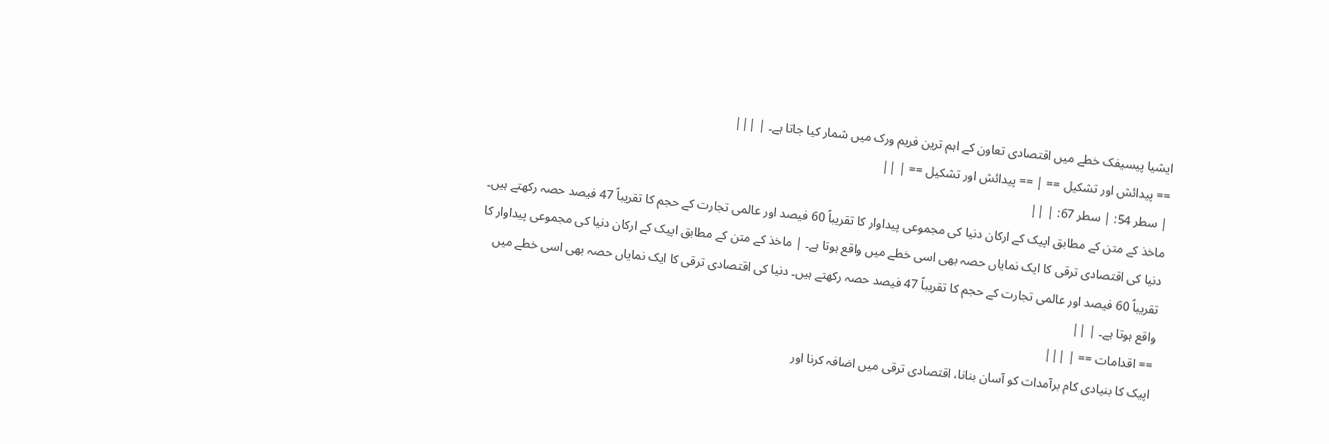ایشیا پیسیفک خطے میں اقتصادی تعاون کے اہم ترین فریم ورک میں شمار کیا جاتا ہے۔ | |||
== پیدائش اور تشکیل == | == پیدائش اور تشکیل == | ||
| سطر 54: | سطر 67: | ||
ماخذ کے متن کے مطابق اپیک کے ارکان دنیا کی مجموعی پیداوار کا تقریباً 60 فیصد اور عالمی تجارت کے حجم کا تقریباً 47 فیصد حصہ رکھتے ہیں۔ دنیا کی اقتصادی ترقی کا ایک نمایاں حصہ بھی اسی خطے میں واقع ہوتا ہے۔ | ماخذ کے متن کے مطابق اپیک کے ارکان دنیا کی مجموعی پیداوار کا تقریباً 60 فیصد اور عالمی تجارت کے حجم کا تقریباً 47 فیصد حصہ رکھتے ہیں۔ دنیا کی اقتصادی ترقی کا ایک نمایاں حصہ بھی اسی خطے میں واقع ہوتا ہے۔ | ||
== اقدامات == | |||
اپیک کا بنیادی کام برآمدات کو آسان بنانا، اقتصادی ترقی میں اضافہ کرنا اور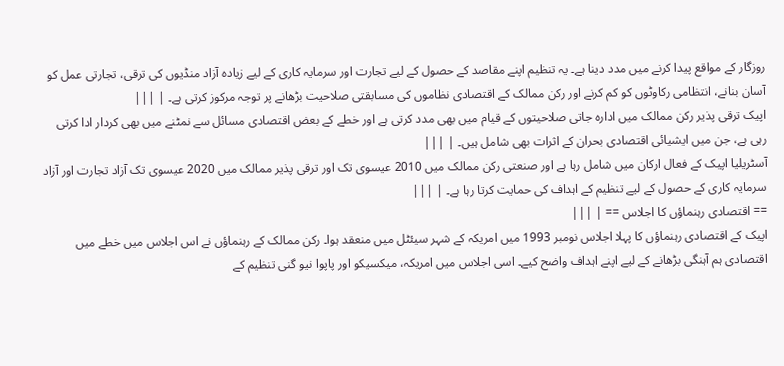روزگار کے مواقع پیدا کرنے میں مدد دینا ہے۔ یہ تنظیم اپنے مقاصد کے حصول کے لیے تجارت اور سرمایہ کاری کے لیے زیادہ آزاد منڈیوں کی ترقی، تجارتی عمل کو آسان بنانے، انتظامی رکاوٹوں کو کم کرنے اور رکن ممالک کے اقتصادی نظاموں کی مسابقتی صلاحیت بڑھانے پر توجہ مرکوز کرتی ہے۔ | |||
اپیک ترقی پذیر رکن ممالک میں ادارہ جاتی صلاحیتوں کے قیام میں بھی مدد کرتی ہے اور خطے کے بعض اقتصادی مسائل سے نمٹنے میں بھی کردار ادا کرتی رہی ہے، جن میں ایشیائی اقتصادی بحران کے اثرات بھی شامل ہیں۔ | |||
آسٹریلیا اپیک کے فعال ارکان میں شامل رہا ہے اور صنعتی رکن ممالک میں 2010 عیسوی تک اور ترقی پذیر ممالک میں 2020 عیسوی تک آزاد تجارت اور آزاد سرمایہ کاری کے حصول کے لیے تنظیم کے اہداف کی حمایت کرتا رہا ہے۔ | |||
== اقتصادی رہنماؤں کا اجلاس == | |||
اپیک کے اقتصادی رہنماؤں کا پہلا اجلاس نومبر 1993 میں امریکہ کے شہر سیئٹل میں منعقد ہوا۔ رکن ممالک کے رہنماؤں نے اس اجلاس میں خطے میں اقتصادی ہم آہنگی بڑھانے کے لیے اپنے اہداف واضح کیے۔ اسی اجلاس میں امریکہ، میکسیکو اور پاپوا نیو گنی تنظیم کے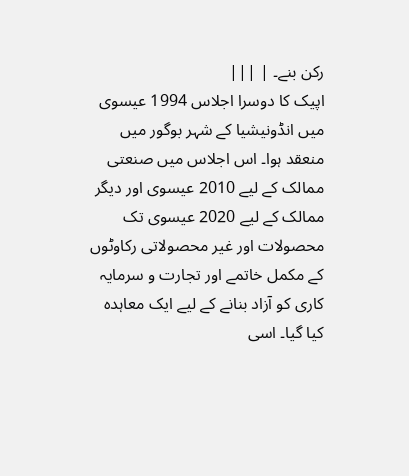رکن بنے۔ | |||
اپیک کا دوسرا اجلاس 1994 عیسوی میں انڈونیشیا کے شہر بوگور میں منعقد ہوا۔ اس اجلاس میں صنعتی ممالک کے لیے 2010 عیسوی اور دیگر ممالک کے لیے 2020 عیسوی تک محصولات اور غیر محصولاتی رکاوٹوں کے مکمل خاتمے اور تجارت و سرمایہ کاری کو آزاد بنانے کے لیے ایک معاہدہ کیا گیا۔ اسی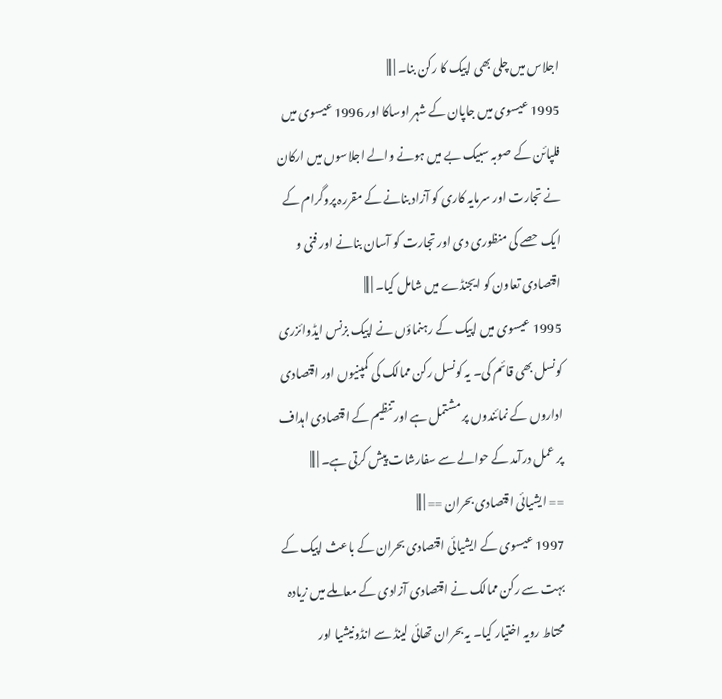اجلاس میں چلی بھی اپیک کا رکن بنا۔ | |||
1995 عیسوی میں جاپان کے شہر اوساکا اور 1996 عیسوی میں فلپائن کے صوبہ سبیک بے میں ہونے والے اجلاسوں میں ارکان نے تجارت اور سرمایہ کاری کو آزاد بنانے کے مقررہ پروگرام کے ایک حصے کی منظوری دی اور تجارت کو آسان بنانے اور فنی و اقتصادی تعاون کو ایجنڈے میں شامل کیا۔ | |||
1995 عیسوی میں اپیک کے رہنماؤں نے اپیک بزنس ایڈوائزری کونسل بھی قائم کی۔ یہ کونسل رکن ممالک کی کمپنیوں اور اقتصادی اداروں کے نمائندوں پر مشتمل ہے اور تنظیم کے اقتصادی اہداف پر عمل درآمد کے حوالے سے سفارشات پیش کرتی ہے۔ | |||
== ایشیائی اقتصادی بحران == | |||
1997 عیسوی کے ایشیائی اقتصادی بحران کے باعث اپیک کے بہت سے رکن ممالک نے اقتصادی آزادی کے معاملے میں زیادہ محتاط رویہ اختیار کیا۔ یہ بحران تھائی لینڈ سے انڈونیشیا اور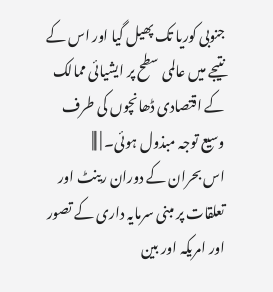جنوبی کوریا تک پھیل گیا اور اس کے نتیجے میں عالمی سطح پر ایشیائی ممالک کے اقتصادی ڈھانچوں کی طرف وسیع توجہ مبذول ہوئی۔ | |||
اس بحران کے دوران رینٹ اور تعلقات پر مبنی سرمایہ داری کے تصور اور امریکہ اور بین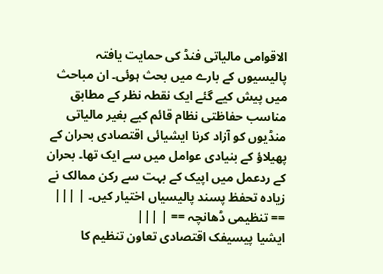الاقوامی مالیاتی فنڈ کی حمایت یافتہ پالیسیوں کے بارے میں بحث ہوئی۔ ان مباحث میں پیش کیے گئے ایک نقطہ نظر کے مطابق مناسب حفاظتی نظام قائم کیے بغیر مالیاتی منڈیوں کو آزاد کرنا ایشیائی اقتصادی بحران کے پھیلاؤ کے بنیادی عوامل میں سے ایک تھا۔ بحران کے ردعمل میں اپیک کے بہت سے رکن ممالک نے زیادہ تحفظ پسند پالیسیاں اختیار کیں۔ | |||
== تنظیمی ڈھانچہ == | |||
ایشیا پیسیفک اقتصادی تعاون تنظیم کا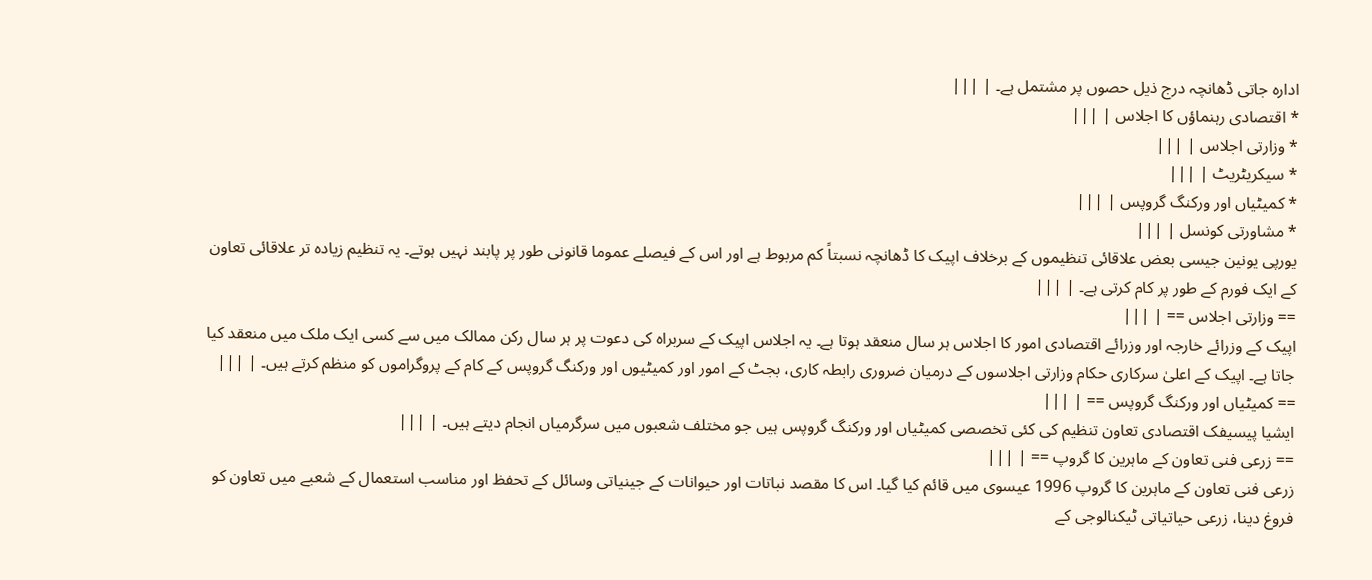ادارہ جاتی ڈھانچہ درج ذیل حصوں پر مشتمل ہے۔ | |||
* اقتصادی رہنماؤں کا اجلاس | |||
* وزارتی اجلاس | |||
* سیکریٹریٹ | |||
* کمیٹیاں اور ورکنگ گروپس | |||
* مشاورتی کونسل | |||
یورپی یونین جیسی بعض علاقائی تنظیموں کے برخلاف اپیک کا ڈھانچہ نسبتاً کم مربوط ہے اور اس کے فیصلے عموما قانونی طور پر پابند نہیں ہوتے۔ یہ تنظیم زیادہ تر علاقائی تعاون کے ایک فورم کے طور پر کام کرتی ہے۔ | |||
== وزارتی اجلاس == | |||
اپیک کے وزرائے خارجہ اور وزرائے اقتصادی امور کا اجلاس ہر سال منعقد ہوتا ہے۔ یہ اجلاس اپیک کے سربراہ کی دعوت پر ہر سال رکن ممالک میں سے کسی ایک ملک میں منعقد کیا جاتا ہے۔ اپیک کے اعلیٰ سرکاری حکام وزارتی اجلاسوں کے درمیان ضروری رابطہ کاری، بجٹ کے امور اور کمیٹیوں اور ورکنگ گروپس کے کام کے پروگراموں کو منظم کرتے ہیں۔ | |||
== کمیٹیاں اور ورکنگ گروپس == | |||
ایشیا پیسیفک اقتصادی تعاون تنظیم کی کئی تخصصی کمیٹیاں اور ورکنگ گروپس ہیں جو مختلف شعبوں میں سرگرمیاں انجام دیتے ہیں۔ | |||
== زرعی فنی تعاون کے ماہرین کا گروپ == | |||
زرعی فنی تعاون کے ماہرین کا گروپ 1996 عیسوی میں قائم کیا گیا۔ اس کا مقصد نباتات اور حیوانات کے جینیاتی وسائل کے تحفظ اور مناسب استعمال کے شعبے میں تعاون کو فروغ دینا، زرعی حیاتیاتی ٹیکنالوجی کے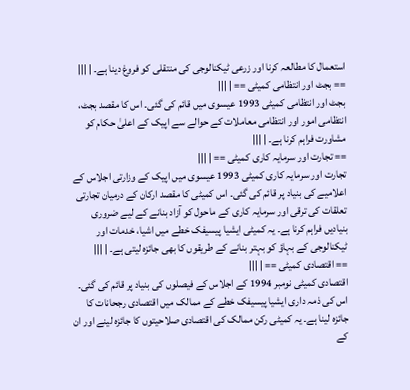استعمال کا مطالعہ کرنا اور زرعی ٹیکنالوجی کی منتقلی کو فروغ دینا ہے۔ | |||
== بجٹ اور انتظامی کمیٹی == | |||
بجٹ اور انتظامی کمیٹی 1993 عیسوی میں قائم کی گئی۔ اس کا مقصد بجٹ، انتظامی امور اور انتظامی معاملات کے حوالے سے اپیک کے اعلیٰ حکام کو مشاورت فراہم کرنا ہے۔ | |||
== تجارت اور سرمایہ کاری کمیٹی == | |||
تجارت اور سرمایہ کاری کمیٹی 1993 عیسوی میں اپیک کے وزارتی اجلاس کے اعلامیے کی بنیاد پر قائم کی گئی۔ اس کمیٹی کا مقصد ارکان کے درمیان تجارتی تعلقات کی ترقی اور سرمایہ کاری کے ماحول کو آزاد بنانے کے لیے ضروری بنیادیں فراہم کرنا ہے۔ یہ کمیٹی ایشیا پیسیفک خطے میں اشیا، خدمات اور ٹیکنالوجی کے بہاؤ کو بہتر بنانے کے طریقوں کا بھی جائزہ لیتی ہے۔ | |||
== اقتصادی کمیٹی == | |||
اقتصادی کمیٹی نومبر 1994 کے اجلاس کے فیصلوں کی بنیاد پر قائم کی گئی۔ اس کی ذمہ داری ایشیا پیسیفک خطے کے ممالک میں اقتصادی رجحانات کا جائزہ لینا ہے۔ یہ کمیٹی رکن ممالک کی اقتصادی صلاحیتوں کا جائزہ لینے اور ان کے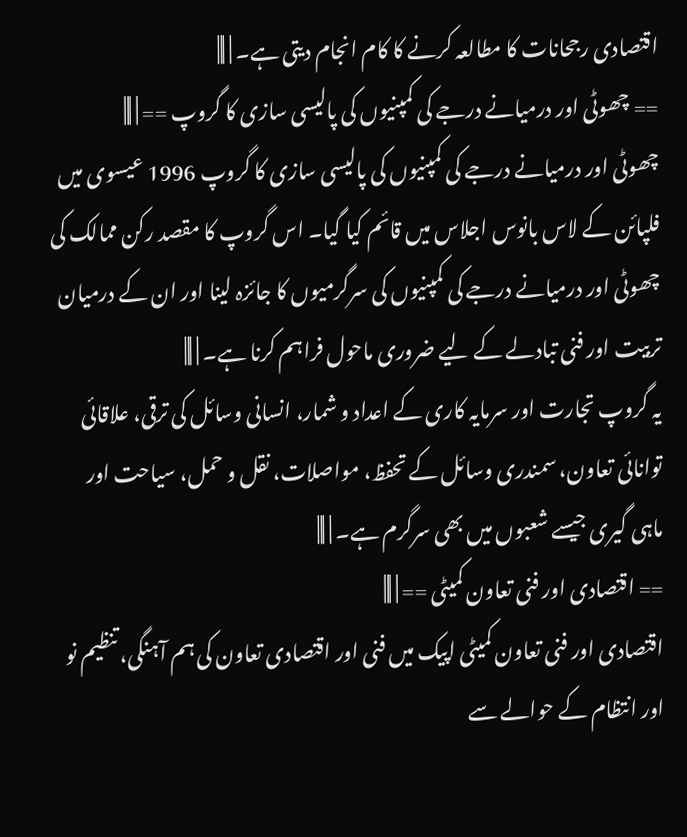اقتصادی رجحانات کا مطالعہ کرنے کا کام انجام دیتی ہے۔ | |||
== چھوٹی اور درمیانے درجے کی کمپنیوں کی پالیسی سازی کا گروپ == | |||
چھوٹی اور درمیانے درجے کی کمپنیوں کی پالیسی سازی کا گروپ 1996 عیسوی میں فلپائن کے لاس بانوس اجلاس میں قائم کیا گیا۔ اس گروپ کا مقصد رکن ممالک کی چھوٹی اور درمیانے درجے کی کمپنیوں کی سرگرمیوں کا جائزہ لینا اور ان کے درمیان تربیت اور فنی تبادلے کے لیے ضروری ماحول فراہم کرنا ہے۔ | |||
یہ گروپ تجارت اور سرمایہ کاری کے اعداد و شمار، انسانی وسائل کی ترقی، علاقائی توانائی تعاون، سمندری وسائل کے تحفظ، مواصلات، نقل و حمل، سیاحت اور ماہی گیری جیسے شعبوں میں بھی سرگرم ہے۔ | |||
== اقتصادی اور فنی تعاون کمیٹی == | |||
اقتصادی اور فنی تعاون کمیٹی اپیک میں فنی اور اقتصادی تعاون کی ہم آہنگی، تنظیم نو اور انتظام کے حوالے سے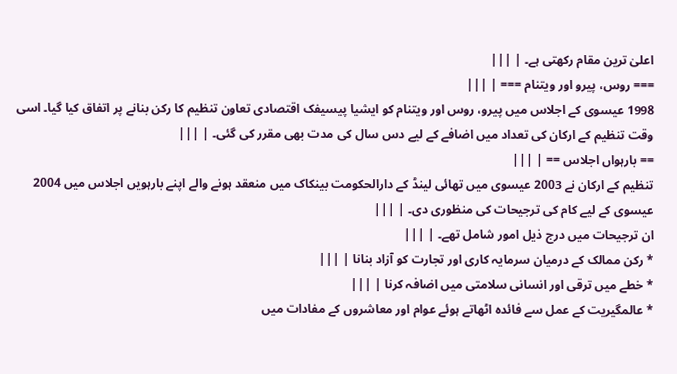اعلیٰ ترین مقام رکھتی ہے۔ | |||
=== روس، پیرو اور ویتنام === | |||
1998 عیسوی کے اجلاس میں پیرو، روس اور ویتنام کو ایشیا پیسیفک اقتصادی تعاون تنظیم کا رکن بنانے پر اتفاق کیا گیا۔ اسی وقت تنظیم کے ارکان کی تعداد میں اضافے کے لیے دس سال کی مدت بھی مقرر کی گئی۔ | |||
== بارہواں اجلاس == | |||
تنظیم کے ارکان نے 2003 عیسوی میں تھائی لینڈ کے دارالحکومت بینکاک میں منعقد ہونے والے اپنے بارہویں اجلاس میں 2004 عیسوی کے لیے کام کی ترجیحات کی منظوری دی۔ | |||
ان ترجیحات میں درج ذیل امور شامل تھے۔ | |||
* رکن ممالک کے درمیان سرمایہ کاری اور تجارت کو آزاد بنانا | |||
* خطے میں ترقی اور انسانی سلامتی میں اضافہ کرنا | |||
* عالمگیریت کے عمل سے فائدہ اٹھاتے ہوئے عوام اور معاشروں کے مفادات میں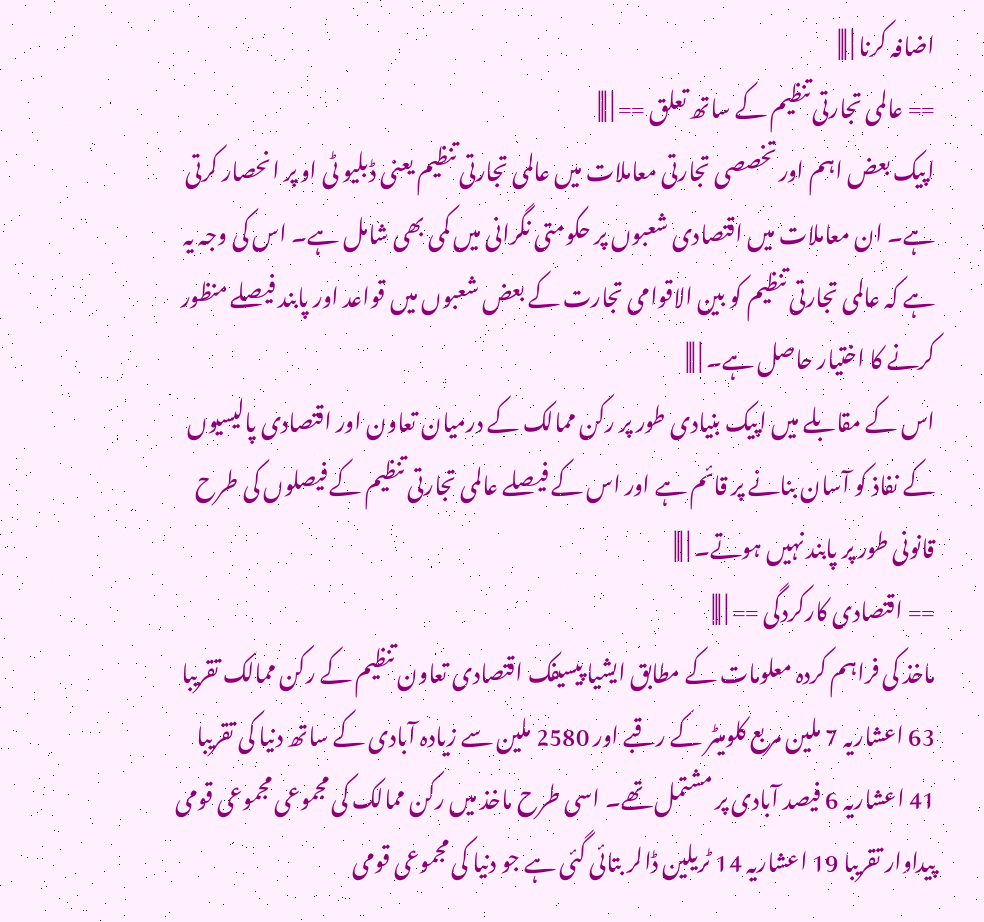اضافہ کرنا | |||
== عالمی تجارتی تنظیم کے ساتھ تعلق == | |||
اپیک بعض اہم اور تخصصی تجارتی معاملات میں عالمی تجارتی تنظیم یعنی ڈبلیو ٹی او پر انحصار کرتی ہے۔ ان معاملات میں اقتصادی شعبوں پر حکومتی نگرانی میں کمی بھی شامل ہے۔ اس کی وجہ یہ ہے کہ عالمی تجارتی تنظیم کو بین الاقوامی تجارت کے بعض شعبوں میں قواعد اور پابند فیصلے منظور کرنے کا اختیار حاصل ہے۔ | |||
اس کے مقابلے میں اپیک بنیادی طور پر رکن ممالک کے درمیان تعاون اور اقتصادی پالیسیوں کے نفاذ کو آسان بنانے پر قائم ہے اور اس کے فیصلے عالمی تجارتی تنظیم کے فیصلوں کی طرح قانونی طور پر پابند نہیں ہوتے۔ | |||
== اقتصادی کارکردگی == | |||
ماخذ کی فراہم کردہ معلومات کے مطابق ایشیا پیسیفک اقتصادی تعاون تنظیم کے رکن ممالک تقریبا 63 اعشاریہ 7 ملین مربع کلومیٹر کے رقبے اور 2580 ملین سے زیادہ آبادی کے ساتھ دنیا کی تقریبا 41 اعشاریہ 6 فیصد آبادی پر مشتمل تھے۔ اسی طرح ماخذ میں رکن ممالک کی مجموعی مجموعی قومی پیداوار تقریبا 19 اعشاریہ 14 ٹریلین ڈالر بتائی گئی ہے جو دنیا کی مجموعی قومی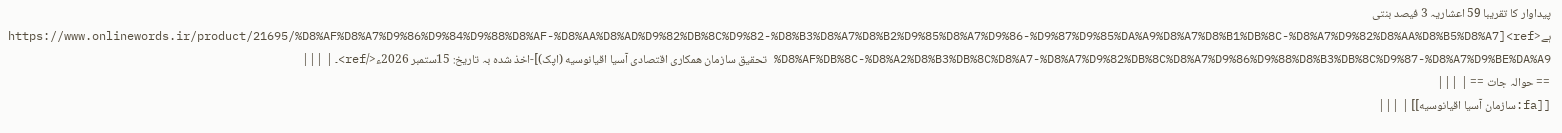پیداوار کا تقریبا 59 اعشاریہ 3 فیصد بنتی ہے<ref>[https://www.onlinewords.ir/product/21695/%D8%AF%D8%A7%D9%86%D9%84%D9%88%D8%AF-%D8%AA%D8%AD%D9%82%DB%8C%D9%82-%D8%B3%D8%A7%D8%B2%D9%85%D8%A7%D9%86-%D9%87%D9%85%DA%A9%D8%A7%D8%B1%DB%8C-%D8%A7%D9%82%D8%AA%D8%B5%D8%A7%D8%AF%DB%8C-%D8%A2%D8%B3%DB%8C%D8%A7-%D8%A7%D9%82%DB%8C%D8%A7%D9%86%D9%88%D8%B3%DB%8C%D9%87-%D8%A7%D9%BE%DA%A9 تحقیق سازمان همکاری اقتصادی آسیا اقیانوسیه (اپک)]-اخذ شدہ بہ تاریخ: 15ستمبر 2026ء</ref>۔ | |||
== حوالہ جات == | |||
[[fa:سازمان آسیا اقیانوسیه]] | |||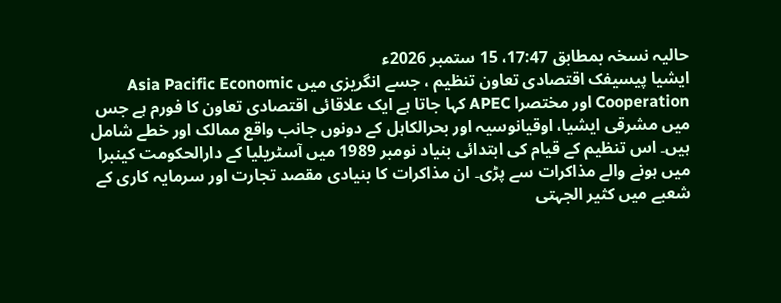حالیہ نسخہ بمطابق 17:47، 15 ستمبر 2026ء
ایشیا پیسیفک اقتصادی تعاون تنظیم ، جسے انگریزی میں Asia Pacific Economic Cooperation اور مختصرا APEC کہا جاتا ہے ایک علاقائی اقتصادی تعاون کا فورم ہے جس میں مشرقی ایشیا، اوقیانوسیہ اور بحرالکاہل کے دونوں جانب واقع ممالک اور خطے شامل ہیں۔ اس تنظیم کے قیام کی ابتدائی بنیاد نومبر 1989 میں آسٹریلیا کے دارالحکومت کینبرا میں ہونے والے مذاکرات سے پڑی۔ ان مذاکرات کا بنیادی مقصد تجارت اور سرمایہ کاری کے شعبے میں کثیر الجہتی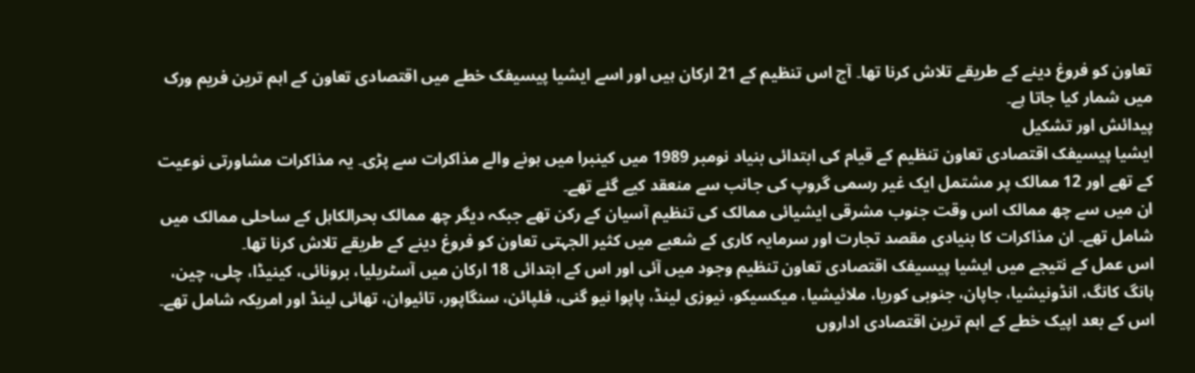تعاون کو فروغ دینے کے طریقے تلاش کرنا تھا۔ آج اس تنظیم کے 21 ارکان ہیں اور اسے ایشیا پیسیفک خطے میں اقتصادی تعاون کے اہم ترین فریم ورک میں شمار کیا جاتا ہے۔
پیدائش اور تشکیل
ایشیا پیسیفک اقتصادی تعاون تنظیم کے قیام کی ابتدائی بنیاد نومبر 1989 میں کینبرا میں ہونے والے مذاکرات سے پڑی۔ یہ مذاکرات مشاورتی نوعیت کے تھے اور 12 ممالک پر مشتمل ایک غیر رسمی گروپ کی جانب سے منعقد کیے گئے تھے۔
ان میں سے چھ ممالک اس وقت جنوب مشرقی ایشیائی ممالک کی تنظیم آسیان کے رکن تھے جبکہ دیگر چھ ممالک بحرالکاہل کے ساحلی ممالک میں شامل تھے۔ ان مذاکرات کا بنیادی مقصد تجارت اور سرمایہ کاری کے شعبے میں کثیر الجہتی تعاون کو فروغ دینے کے طریقے تلاش کرنا تھا۔
اس عمل کے نتیجے میں ایشیا پیسیفک اقتصادی تعاون تنظیم وجود میں آئی اور اس کے ابتدائی 18 ارکان میں آسٹریلیا، برونائی، کینیڈا، چلی، چین، ہانگ کانگ، انڈونیشیا، جاپان، جنوبی کوریا، ملائیشیا، میکسیکو، نیوزی لینڈ، پاپوا نیو گنی، فلپائن، سنگاپور، تائیوان، تھائی لینڈ اور امریکہ شامل تھے۔
اس کے بعد اپیک خطے کے اہم ترین اقتصادی اداروں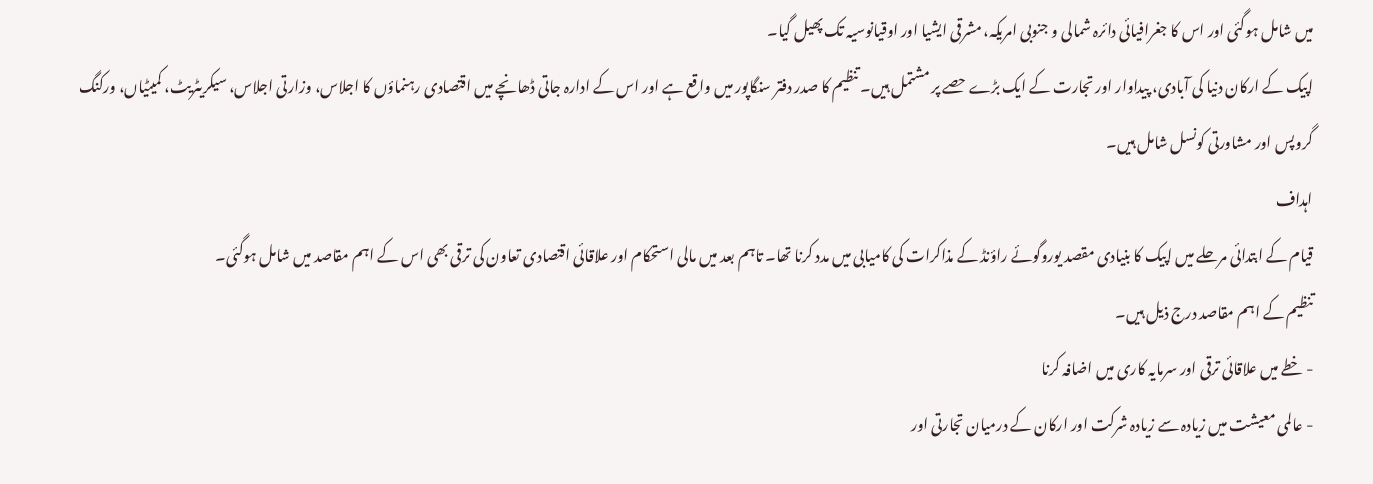میں شامل ہوگئی اور اس کا جغرافیائی دائرہ شمالی و جنوبی امریکہ، مشرقی ایشیا اور اوقیانوسیہ تک پھیل گیا۔
اپیک کے ارکان دنیا کی آبادی، پیداوار اور تجارت کے ایک بڑے حصے پر مشتمل ہیں۔ تنظیم کا صدر دفتر سنگاپور میں واقع ہے اور اس کے ادارہ جاتی ڈھانچے میں اقتصادی رہنماؤں کا اجلاس، وزارتی اجلاس، سیکریٹریٹ، کمیٹیاں، ورکنگ گروپس اور مشاورتی کونسل شامل ہیں۔
اہداف
قیام کے ابتدائی مرحلے میں اپیک کا بنیادی مقصد یوروگوئے راؤنڈ کے مذاکرات کی کامیابی میں مدد کرنا تھا۔ تاہم بعد میں مالی استحکام اور علاقائی اقتصادی تعاون کی ترقی بھی اس کے اہم مقاصد میں شامل ہوگئی۔
تنظیم کے اہم مقاصد درج ذیل ہیں۔
- خطے میں علاقائی ترقی اور سرمایہ کاری میں اضافہ کرنا
- عالمی معیشت میں زیادہ سے زیادہ شرکت اور ارکان کے درمیان تجارتی اور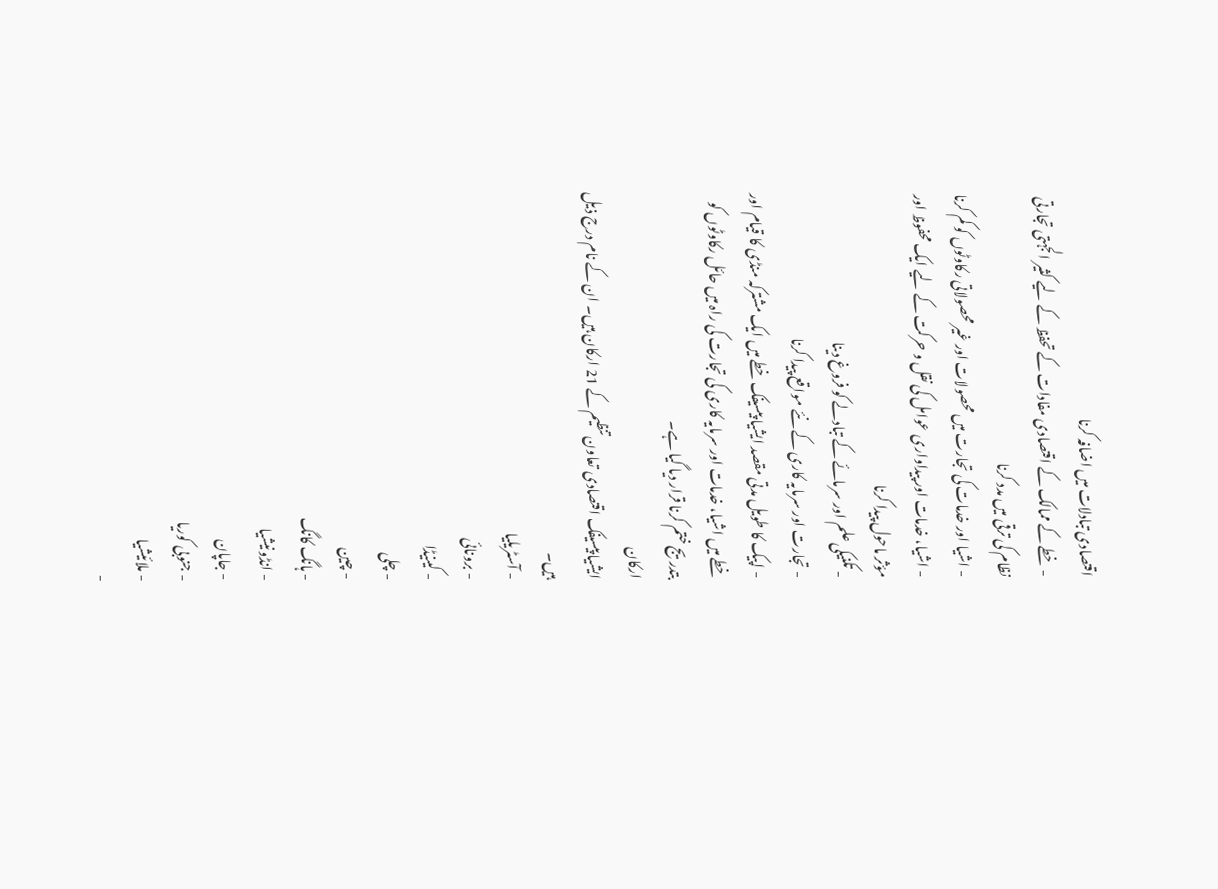اقتصادی تبادلات میں اضافہ کرنا
- خطے کے ممالک کے اقتصادی مفادات کے تحفظ کے لیے کثیر الجہتی تجارتی نظام کی ترقی میں مدد کرنا
- اشیا اور خدمات کی تجارت میں محصولات اور غیر محصولاتی رکاوٹوں کو کم کرنا
- اشیا، خدمات اور پیداواری عوامل کی نقل و حرکت کے لیے ایک محفوظ اور مؤثر ماحول پیدا کرنا
- تکنیکی علم اور سرمائے کے تبادلے کو فروغ دینا
- تجارت اور سرمایہ کاری کے نئے مواقع پیدا کرنا
- اپیک کا طویل مدتی مقصد ایشیا پیسیفک خطے میں ایک مشترکہ منڈی کا قیام اور خطے میں اشیا، خدمات اور سرمایہ کاری کی تجارت کی راہ میں حائل رکاوٹوں کو بتدریج ختم کرنا قرار دیا گیا ہے۔
ارکان
ایشیا پیسیفک اقتصادی تعاون تنظیم کے 21 ارکان ہیں۔ ان کے نام درج ذیل ہیں۔
- آسٹریلیا
- برونائی
- کینیڈا
- چلی
- چین
- ہانگ کانگ
- انڈونیشیا
- جاپان
- جنوبی کوریا
- ملائیشیا
-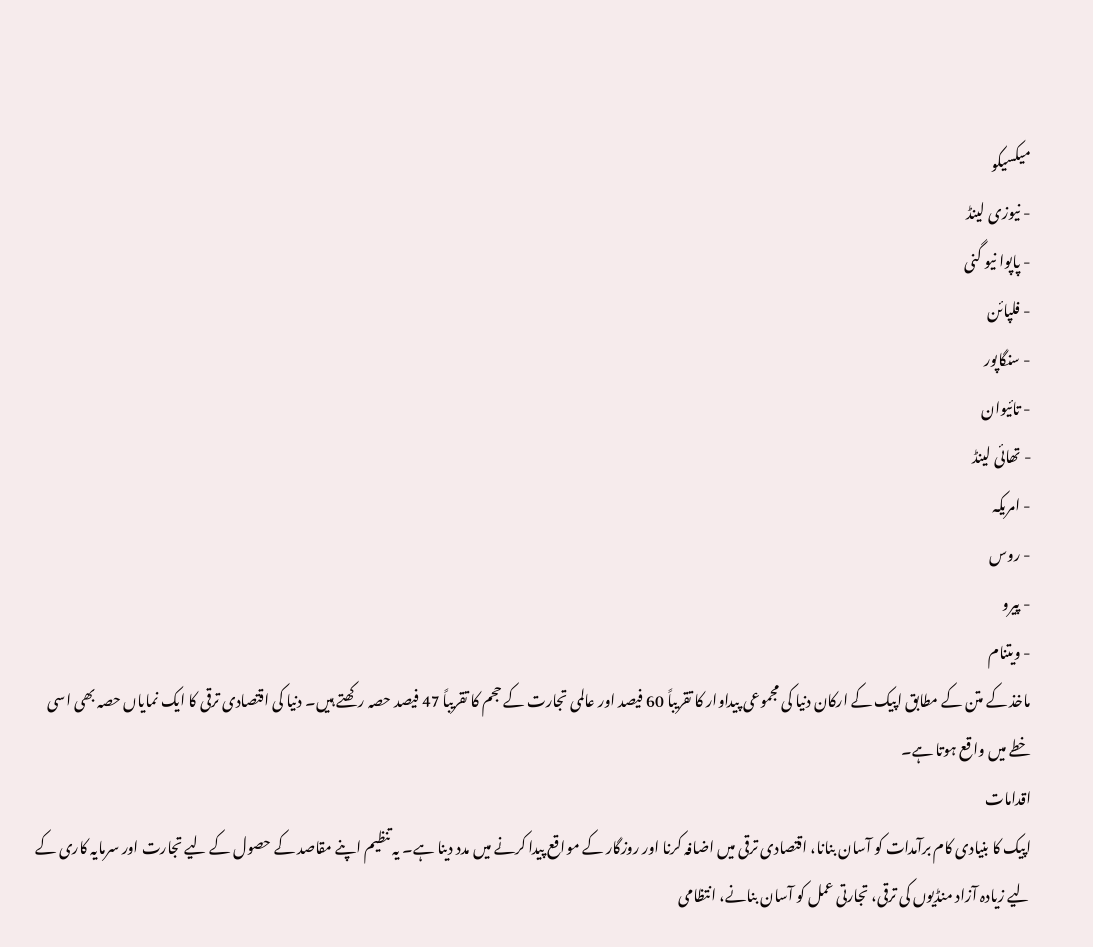میکسیکو
- نیوزی لینڈ
- پاپوا نیو گنی
- فلپائن
- سنگاپور
- تائیوان
- تھائی لینڈ
- امریکہ
- روس
- پیرو
- ویتنام
ماخذ کے متن کے مطابق اپیک کے ارکان دنیا کی مجموعی پیداوار کا تقریباً 60 فیصد اور عالمی تجارت کے حجم کا تقریباً 47 فیصد حصہ رکھتے ہیں۔ دنیا کی اقتصادی ترقی کا ایک نمایاں حصہ بھی اسی خطے میں واقع ہوتا ہے۔
اقدامات
اپیک کا بنیادی کام برآمدات کو آسان بنانا، اقتصادی ترقی میں اضافہ کرنا اور روزگار کے مواقع پیدا کرنے میں مدد دینا ہے۔ یہ تنظیم اپنے مقاصد کے حصول کے لیے تجارت اور سرمایہ کاری کے لیے زیادہ آزاد منڈیوں کی ترقی، تجارتی عمل کو آسان بنانے، انتظامی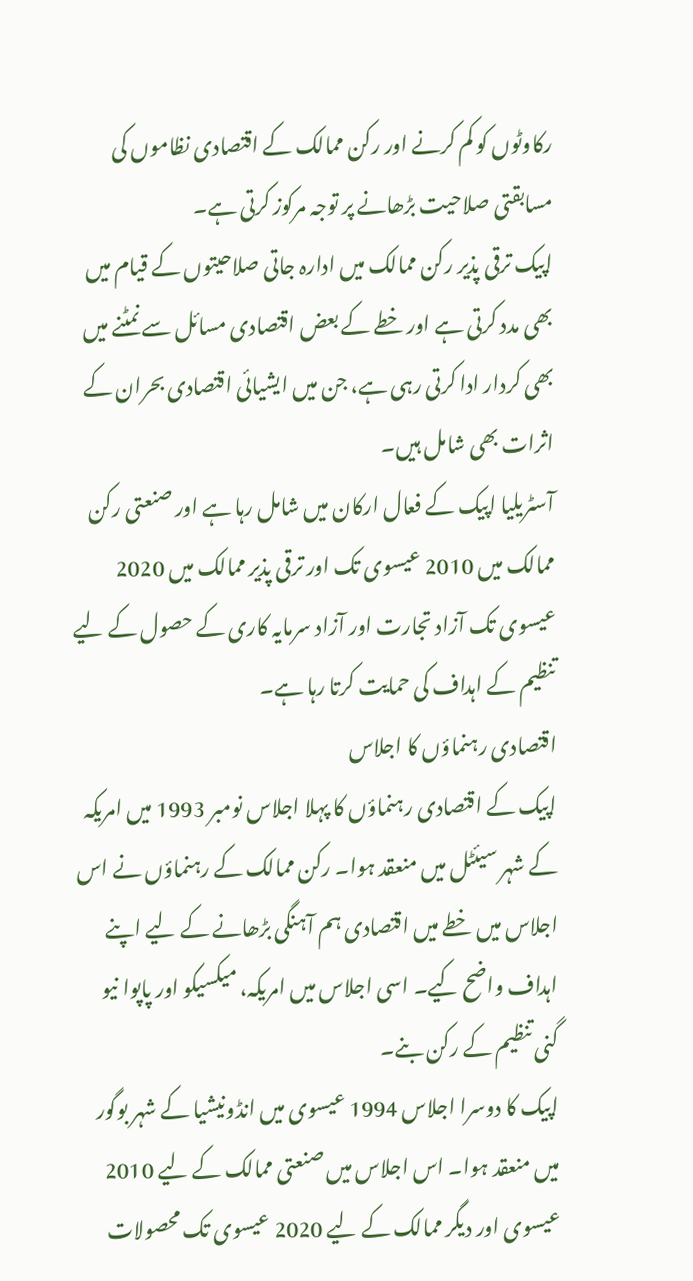رکاوٹوں کو کم کرنے اور رکن ممالک کے اقتصادی نظاموں کی مسابقتی صلاحیت بڑھانے پر توجہ مرکوز کرتی ہے۔
اپیک ترقی پذیر رکن ممالک میں ادارہ جاتی صلاحیتوں کے قیام میں بھی مدد کرتی ہے اور خطے کے بعض اقتصادی مسائل سے نمٹنے میں بھی کردار ادا کرتی رہی ہے، جن میں ایشیائی اقتصادی بحران کے اثرات بھی شامل ہیں۔
آسٹریلیا اپیک کے فعال ارکان میں شامل رہا ہے اور صنعتی رکن ممالک میں 2010 عیسوی تک اور ترقی پذیر ممالک میں 2020 عیسوی تک آزاد تجارت اور آزاد سرمایہ کاری کے حصول کے لیے تنظیم کے اہداف کی حمایت کرتا رہا ہے۔
اقتصادی رہنماؤں کا اجلاس
اپیک کے اقتصادی رہنماؤں کا پہلا اجلاس نومبر 1993 میں امریکہ کے شہر سیئٹل میں منعقد ہوا۔ رکن ممالک کے رہنماؤں نے اس اجلاس میں خطے میں اقتصادی ہم آہنگی بڑھانے کے لیے اپنے اہداف واضح کیے۔ اسی اجلاس میں امریکہ، میکسیکو اور پاپوا نیو گنی تنظیم کے رکن بنے۔
اپیک کا دوسرا اجلاس 1994 عیسوی میں انڈونیشیا کے شہر بوگور میں منعقد ہوا۔ اس اجلاس میں صنعتی ممالک کے لیے 2010 عیسوی اور دیگر ممالک کے لیے 2020 عیسوی تک محصولات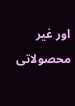اور غیر محصولاتی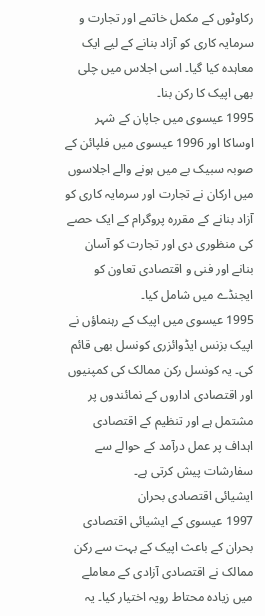رکاوٹوں کے مکمل خاتمے اور تجارت و سرمایہ کاری کو آزاد بنانے کے لیے ایک معاہدہ کیا گیا۔ اسی اجلاس میں چلی بھی اپیک کا رکن بنا۔
1995 عیسوی میں جاپان کے شہر اوساکا اور 1996 عیسوی میں فلپائن کے صوبہ سبیک بے میں ہونے والے اجلاسوں میں ارکان نے تجارت اور سرمایہ کاری کو آزاد بنانے کے مقررہ پروگرام کے ایک حصے کی منظوری دی اور تجارت کو آسان بنانے اور فنی و اقتصادی تعاون کو ایجنڈے میں شامل کیا۔
1995 عیسوی میں اپیک کے رہنماؤں نے اپیک بزنس ایڈوائزری کونسل بھی قائم کی۔ یہ کونسل رکن ممالک کی کمپنیوں اور اقتصادی اداروں کے نمائندوں پر مشتمل ہے اور تنظیم کے اقتصادی اہداف پر عمل درآمد کے حوالے سے سفارشات پیش کرتی ہے۔
ایشیائی اقتصادی بحران
1997 عیسوی کے ایشیائی اقتصادی بحران کے باعث اپیک کے بہت سے رکن ممالک نے اقتصادی آزادی کے معاملے میں زیادہ محتاط رویہ اختیار کیا۔ یہ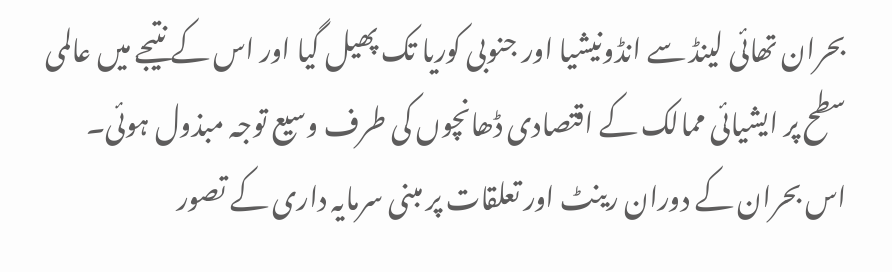بحران تھائی لینڈ سے انڈونیشیا اور جنوبی کوریا تک پھیل گیا اور اس کے نتیجے میں عالمی سطح پر ایشیائی ممالک کے اقتصادی ڈھانچوں کی طرف وسیع توجہ مبذول ہوئی۔
اس بحران کے دوران رینٹ اور تعلقات پر مبنی سرمایہ داری کے تصور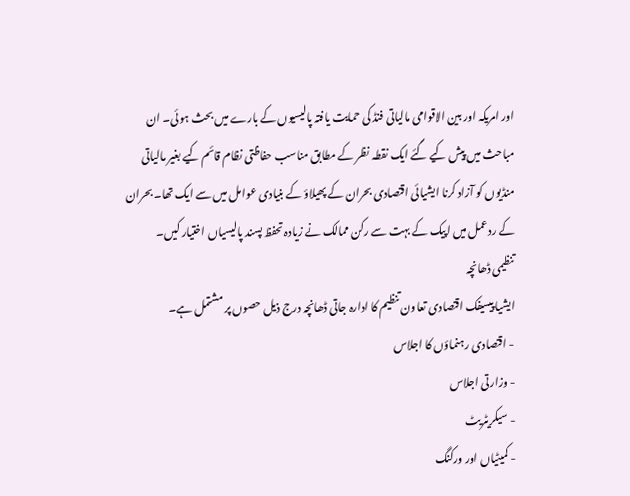اور امریکہ اور بین الاقوامی مالیاتی فنڈ کی حمایت یافتہ پالیسیوں کے بارے میں بحث ہوئی۔ ان مباحث میں پیش کیے گئے ایک نقطہ نظر کے مطابق مناسب حفاظتی نظام قائم کیے بغیر مالیاتی منڈیوں کو آزاد کرنا ایشیائی اقتصادی بحران کے پھیلاؤ کے بنیادی عوامل میں سے ایک تھا۔ بحران کے ردعمل میں اپیک کے بہت سے رکن ممالک نے زیادہ تحفظ پسند پالیسیاں اختیار کیں۔
تنظیمی ڈھانچہ
ایشیا پیسیفک اقتصادی تعاون تنظیم کا ادارہ جاتی ڈھانچہ درج ذیل حصوں پر مشتمل ہے۔
- اقتصادی رہنماؤں کا اجلاس
- وزارتی اجلاس
- سیکریٹریٹ
- کمیٹیاں اور ورکنگ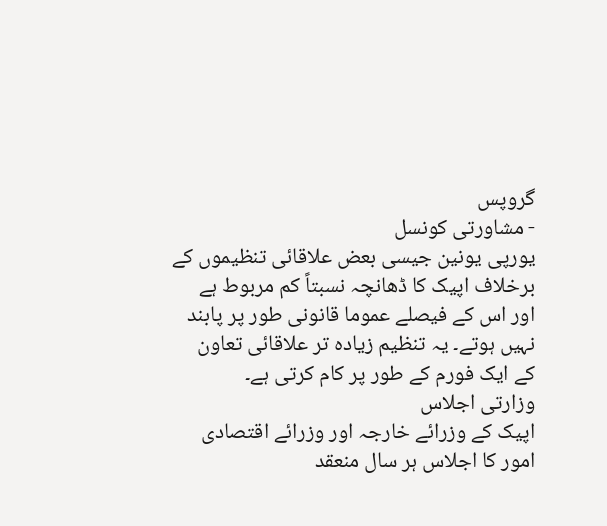گروپس
- مشاورتی کونسل
یورپی یونین جیسی بعض علاقائی تنظیموں کے برخلاف اپیک کا ڈھانچہ نسبتاً کم مربوط ہے اور اس کے فیصلے عموما قانونی طور پر پابند نہیں ہوتے۔ یہ تنظیم زیادہ تر علاقائی تعاون کے ایک فورم کے طور پر کام کرتی ہے۔
وزارتی اجلاس
اپیک کے وزرائے خارجہ اور وزرائے اقتصادی امور کا اجلاس ہر سال منعقد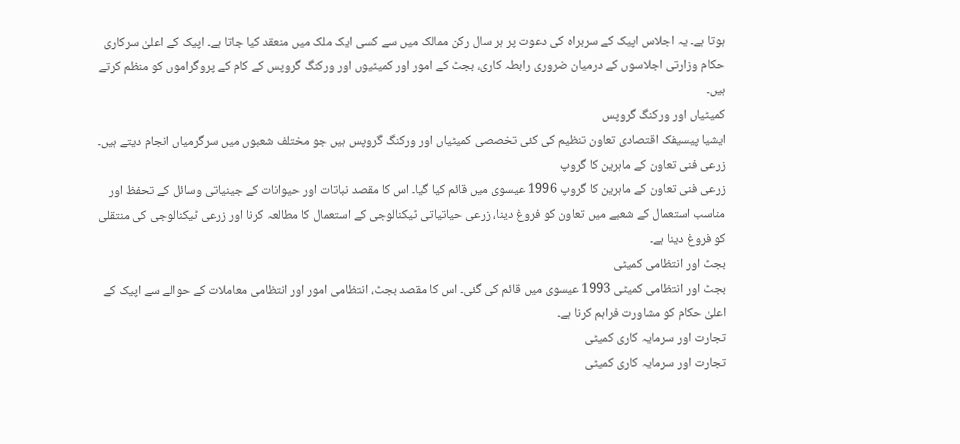ہوتا ہے۔ یہ اجلاس اپیک کے سربراہ کی دعوت پر ہر سال رکن ممالک میں سے کسی ایک ملک میں منعقد کیا جاتا ہے۔ اپیک کے اعلیٰ سرکاری حکام وزارتی اجلاسوں کے درمیان ضروری رابطہ کاری، بجٹ کے امور اور کمیٹیوں اور ورکنگ گروپس کے کام کے پروگراموں کو منظم کرتے ہیں۔
کمیٹیاں اور ورکنگ گروپس
ایشیا پیسیفک اقتصادی تعاون تنظیم کی کئی تخصصی کمیٹیاں اور ورکنگ گروپس ہیں جو مختلف شعبوں میں سرگرمیاں انجام دیتے ہیں۔
زرعی فنی تعاون کے ماہرین کا گروپ
زرعی فنی تعاون کے ماہرین کا گروپ 1996 عیسوی میں قائم کیا گیا۔ اس کا مقصد نباتات اور حیوانات کے جینیاتی وسائل کے تحفظ اور مناسب استعمال کے شعبے میں تعاون کو فروغ دینا، زرعی حیاتیاتی ٹیکنالوجی کے استعمال کا مطالعہ کرنا اور زرعی ٹیکنالوجی کی منتقلی کو فروغ دینا ہے۔
بجٹ اور انتظامی کمیٹی
بجٹ اور انتظامی کمیٹی 1993 عیسوی میں قائم کی گئی۔ اس کا مقصد بجٹ، انتظامی امور اور انتظامی معاملات کے حوالے سے اپیک کے اعلیٰ حکام کو مشاورت فراہم کرنا ہے۔
تجارت اور سرمایہ کاری کمیٹی
تجارت اور سرمایہ کاری کمیٹی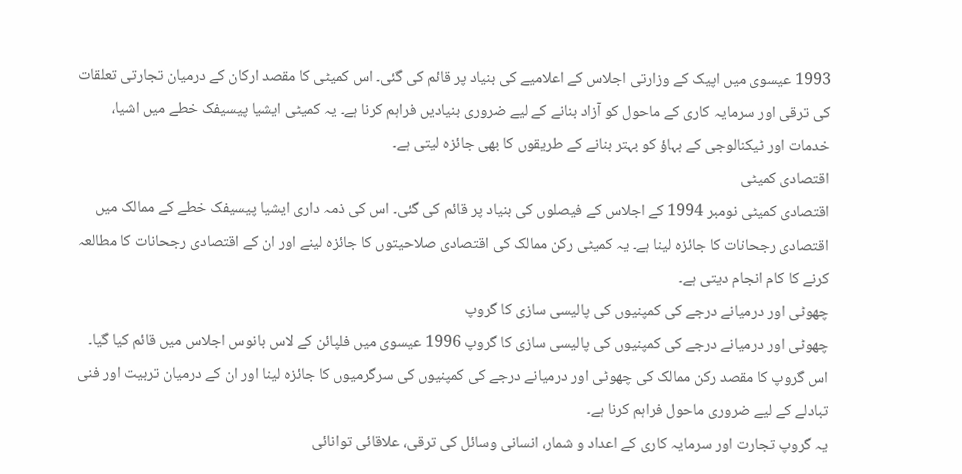1993 عیسوی میں اپیک کے وزارتی اجلاس کے اعلامیے کی بنیاد پر قائم کی گئی۔ اس کمیٹی کا مقصد ارکان کے درمیان تجارتی تعلقات کی ترقی اور سرمایہ کاری کے ماحول کو آزاد بنانے کے لیے ضروری بنیادیں فراہم کرنا ہے۔ یہ کمیٹی ایشیا پیسیفک خطے میں اشیا، خدمات اور ٹیکنالوجی کے بہاؤ کو بہتر بنانے کے طریقوں کا بھی جائزہ لیتی ہے۔
اقتصادی کمیٹی
اقتصادی کمیٹی نومبر 1994 کے اجلاس کے فیصلوں کی بنیاد پر قائم کی گئی۔ اس کی ذمہ داری ایشیا پیسیفک خطے کے ممالک میں اقتصادی رجحانات کا جائزہ لینا ہے۔ یہ کمیٹی رکن ممالک کی اقتصادی صلاحیتوں کا جائزہ لینے اور ان کے اقتصادی رجحانات کا مطالعہ کرنے کا کام انجام دیتی ہے۔
چھوٹی اور درمیانے درجے کی کمپنیوں کی پالیسی سازی کا گروپ
چھوٹی اور درمیانے درجے کی کمپنیوں کی پالیسی سازی کا گروپ 1996 عیسوی میں فلپائن کے لاس بانوس اجلاس میں قائم کیا گیا۔ اس گروپ کا مقصد رکن ممالک کی چھوٹی اور درمیانے درجے کی کمپنیوں کی سرگرمیوں کا جائزہ لینا اور ان کے درمیان تربیت اور فنی تبادلے کے لیے ضروری ماحول فراہم کرنا ہے۔
یہ گروپ تجارت اور سرمایہ کاری کے اعداد و شمار، انسانی وسائل کی ترقی، علاقائی توانائی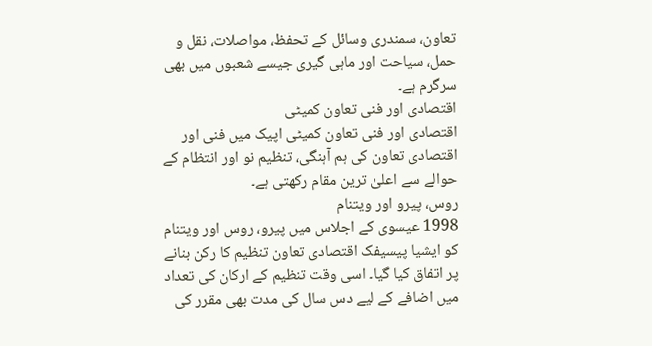تعاون، سمندری وسائل کے تحفظ، مواصلات، نقل و حمل، سیاحت اور ماہی گیری جیسے شعبوں میں بھی سرگرم ہے۔
اقتصادی اور فنی تعاون کمیٹی
اقتصادی اور فنی تعاون کمیٹی اپیک میں فنی اور اقتصادی تعاون کی ہم آہنگی، تنظیم نو اور انتظام کے حوالے سے اعلیٰ ترین مقام رکھتی ہے۔
روس، پیرو اور ویتنام
1998 عیسوی کے اجلاس میں پیرو، روس اور ویتنام کو ایشیا پیسیفک اقتصادی تعاون تنظیم کا رکن بنانے پر اتفاق کیا گیا۔ اسی وقت تنظیم کے ارکان کی تعداد میں اضافے کے لیے دس سال کی مدت بھی مقرر کی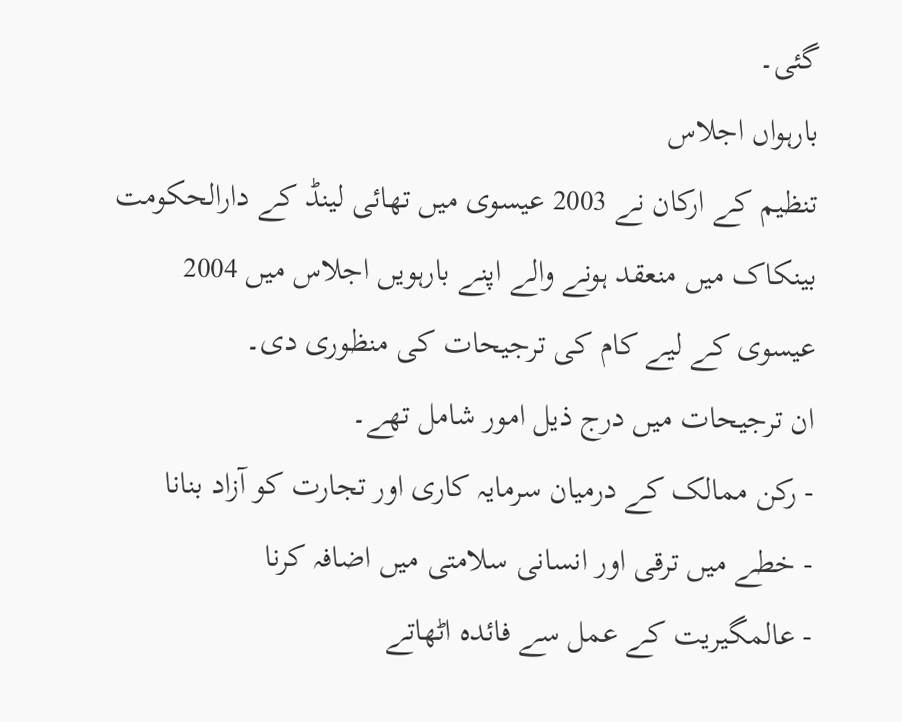گئی۔
بارہواں اجلاس
تنظیم کے ارکان نے 2003 عیسوی میں تھائی لینڈ کے دارالحکومت بینکاک میں منعقد ہونے والے اپنے بارہویں اجلاس میں 2004 عیسوی کے لیے کام کی ترجیحات کی منظوری دی۔
ان ترجیحات میں درج ذیل امور شامل تھے۔
- رکن ممالک کے درمیان سرمایہ کاری اور تجارت کو آزاد بنانا
- خطے میں ترقی اور انسانی سلامتی میں اضافہ کرنا
- عالمگیریت کے عمل سے فائدہ اٹھاتے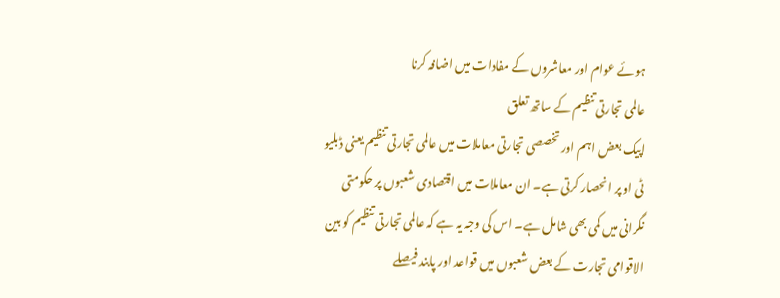ہوئے عوام اور معاشروں کے مفادات میں اضافہ کرنا
عالمی تجارتی تنظیم کے ساتھ تعلق
اپیک بعض اہم اور تخصصی تجارتی معاملات میں عالمی تجارتی تنظیم یعنی ڈبلیو ٹی او پر انحصار کرتی ہے۔ ان معاملات میں اقتصادی شعبوں پر حکومتی نگرانی میں کمی بھی شامل ہے۔ اس کی وجہ یہ ہے کہ عالمی تجارتی تنظیم کو بین الاقوامی تجارت کے بعض شعبوں میں قواعد اور پابند فیصلے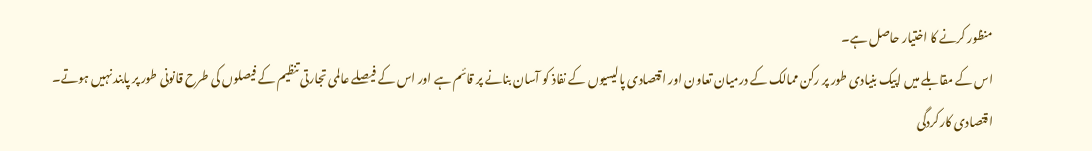منظور کرنے کا اختیار حاصل ہے۔
اس کے مقابلے میں اپیک بنیادی طور پر رکن ممالک کے درمیان تعاون اور اقتصادی پالیسیوں کے نفاذ کو آسان بنانے پر قائم ہے اور اس کے فیصلے عالمی تجارتی تنظیم کے فیصلوں کی طرح قانونی طور پر پابند نہیں ہوتے۔
اقتصادی کارکردگی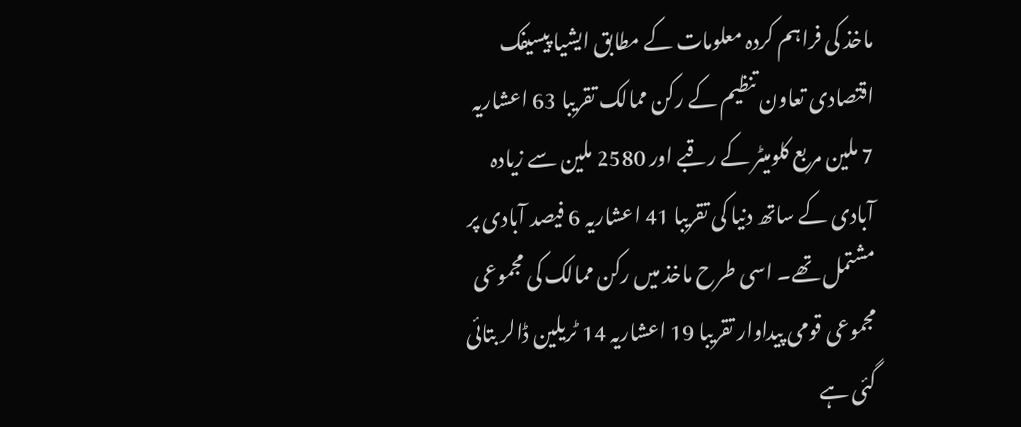ماخذ کی فراہم کردہ معلومات کے مطابق ایشیا پیسیفک اقتصادی تعاون تنظیم کے رکن ممالک تقریبا 63 اعشاریہ 7 ملین مربع کلومیٹر کے رقبے اور 2580 ملین سے زیادہ آبادی کے ساتھ دنیا کی تقریبا 41 اعشاریہ 6 فیصد آبادی پر مشتمل تھے۔ اسی طرح ماخذ میں رکن ممالک کی مجموعی مجموعی قومی پیداوار تقریبا 19 اعشاریہ 14 ٹریلین ڈالر بتائی گئی ہے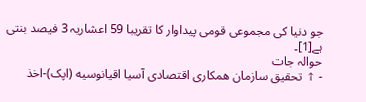جو دنیا کی مجموعی قومی پیداوار کا تقریبا 59 اعشاریہ 3 فیصد بنتی ہے[1]۔
حوالہ جات
- ↑ تحقیق سازمان همکاری اقتصادی آسیا اقیانوسیه (اپک)-اخذ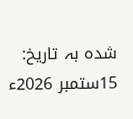شدہ بہ تاریخ: 15ستمبر 2026ء